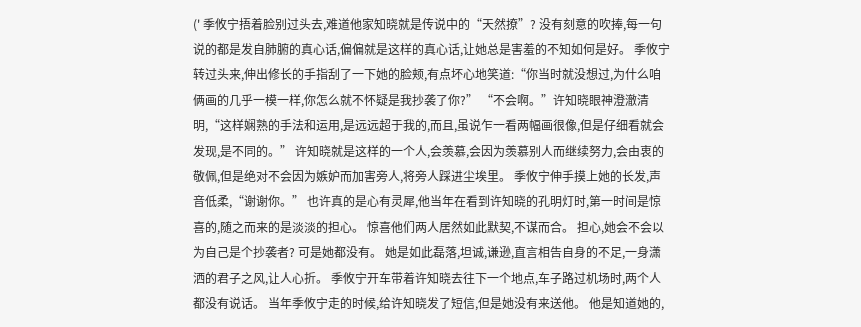(' 季攸宁捂着脸别过头去,难道他家知晓就是传说中的“天然撩”? 没有刻意的吹捧,每一句说的都是发自肺腑的真心话,偏偏就是这样的真心话,让她总是害羞的不知如何是好。 季攸宁转过头来,伸出修长的手指刮了一下她的脸颊,有点坏心地笑道:“你当时就没想过,为什么咱俩画的几乎一模一样,你怎么就不怀疑是我抄袭了你?” “不会啊。”许知晓眼神澄澈清明,“这样娴熟的手法和运用,是远远超于我的,而且,虽说乍一看两幅画很像,但是仔细看就会发现,是不同的。” 许知晓就是这样的一个人,会羡慕,会因为羡慕别人而继续努力,会由衷的敬佩,但是绝对不会因为嫉妒而加害旁人,将旁人踩进尘埃里。 季攸宁伸手摸上她的长发,声音低柔,“谢谢你。” 也许真的是心有灵犀,他当年在看到许知晓的孔明灯时,第一时间是惊喜的,随之而来的是淡淡的担心。 惊喜他们两人居然如此默契,不谋而合。 担心,她会不会以为自己是个抄袭者? 可是她都没有。 她是如此磊落,坦诚,谦逊,直言相告自身的不足,一身潇洒的君子之风,让人心折。 季攸宁开车带着许知晓去往下一个地点,车子路过机场时,两个人都没有说话。 当年季攸宁走的时候,给许知晓发了短信,但是她没有来送他。 他是知道她的,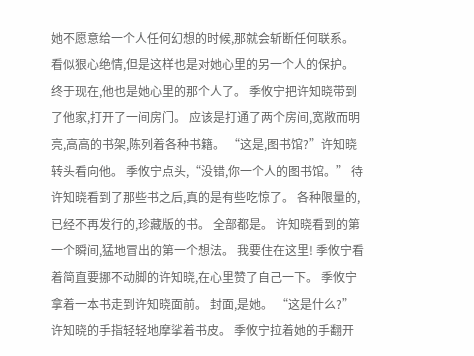她不愿意给一个人任何幻想的时候,那就会斩断任何联系。 看似狠心绝情,但是这样也是对她心里的另一个人的保护。 终于现在,他也是她心里的那个人了。 季攸宁把许知晓带到了他家,打开了一间房门。 应该是打通了两个房间,宽敞而明亮,高高的书架,陈列着各种书籍。 “这是,图书馆?”许知晓转头看向他。 季攸宁点头,“没错,你一个人的图书馆。” 待许知晓看到了那些书之后,真的是有些吃惊了。 各种限量的,已经不再发行的,珍藏版的书。 全部都是。 许知晓看到的第一个瞬间,猛地冒出的第一个想法。 我要住在这里! 季攸宁看着简直要挪不动脚的许知晓,在心里赞了自己一下。 季攸宁拿着一本书走到许知晓面前。 封面,是她。 “这是什么?”许知晓的手指轻轻地摩挲着书皮。 季攸宁拉着她的手翻开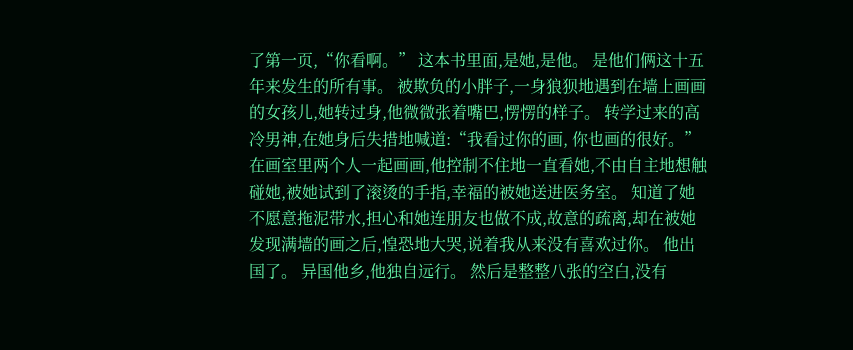了第一页,“你看啊。” 这本书里面,是她,是他。 是他们俩这十五年来发生的所有事。 被欺负的小胖子,一身狼狈地遇到在墙上画画的女孩儿,她转过身,他微微张着嘴巴,愣愣的样子。 转学过来的高冷男神,在她身后失措地喊道:“我看过你的画, 你也画的很好。” 在画室里两个人一起画画,他控制不住地一直看她,不由自主地想触碰她,被她试到了滚烫的手指,幸福的被她送进医务室。 知道了她不愿意拖泥带水,担心和她连朋友也做不成,故意的疏离,却在被她发现满墙的画之后,惶恐地大哭,说着我从来没有喜欢过你。 他出国了。 异国他乡,他独自远行。 然后是整整八张的空白,没有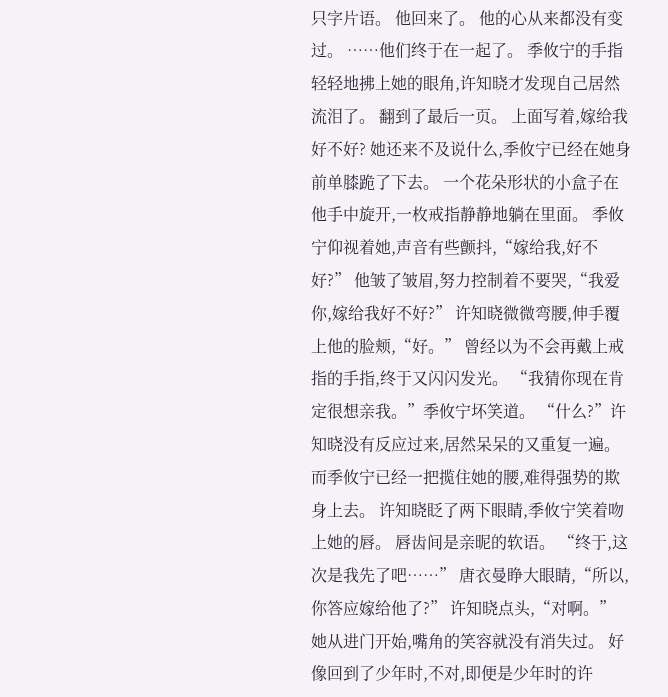只字片语。 他回来了。 他的心从来都没有变过。 ……他们终于在一起了。 季攸宁的手指轻轻地拂上她的眼角,许知晓才发现自己居然流泪了。 翻到了最后一页。 上面写着,嫁给我好不好? 她还来不及说什么,季攸宁已经在她身前单膝跪了下去。 一个花朵形状的小盒子在他手中旋开,一枚戒指静静地躺在里面。 季攸宁仰视着她,声音有些颤抖,“嫁给我,好不好?” 他皱了皱眉,努力控制着不要哭,“我爱你,嫁给我好不好?” 许知晓微微弯腰,伸手覆上他的脸颊,“好。” 曾经以为不会再戴上戒指的手指,终于又闪闪发光。 “我猜你现在肯定很想亲我。”季攸宁坏笑道。 “什么?”许知晓没有反应过来,居然呆呆的又重复一遍。 而季攸宁已经一把揽住她的腰,难得强势的欺身上去。 许知晓眨了两下眼睛,季攸宁笑着吻上她的唇。 唇齿间是亲昵的软语。 “终于,这次是我先了吧……” 唐衣曼睁大眼睛,“所以,你答应嫁给他了?” 许知晓点头,“对啊。” 她从进门开始,嘴角的笑容就没有消失过。 好像回到了少年时,不对,即便是少年时的许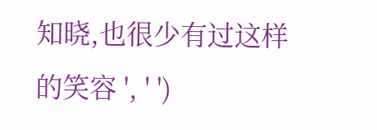知晓,也很少有过这样的笑容 ', ' ')